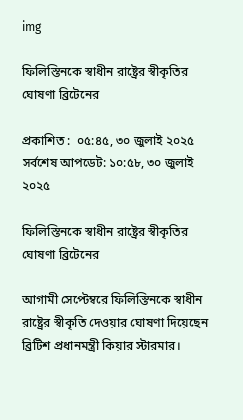img

ফিলিস্তিনকে স্বাধীন রাষ্ট্রের স্বীকৃতির ঘোষণা ব্রিটেনের

প্রকাশিত :  ০৫:৪৫, ৩০ জুলাই ২০২৫
সর্বশেষ আপডেট: ১০:৫৮, ৩০ জুলাই ২০২৫

ফিলিস্তিনকে স্বাধীন রাষ্ট্রের স্বীকৃতির ঘোষণা ব্রিটেনের

আগামী সেপ্টেম্বরে ফিলিস্তিনকে স্বাধীন রাষ্ট্রের স্বীকৃতি দেওয়ার ঘোষণা দিয়েছেন  ব্রিটিশ প্রধানমন্ত্রী কিয়ার স্টারমার।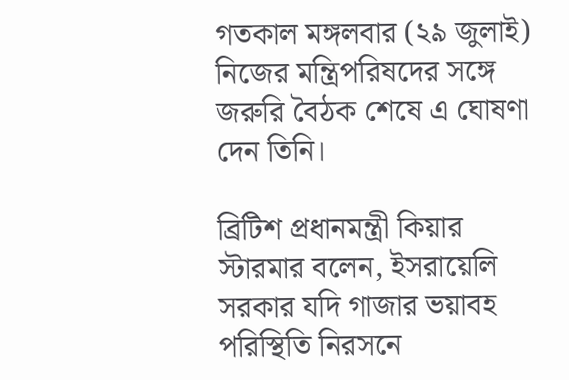গতকাল মঙ্গলবার (২৯ জুলাই) নিজের মন্ত্রিপরিষদের সঙ্গে জরুরি বৈঠক শেষে এ ঘোষণা দেন তিনি।

ব্রিটিশ প্রধানমন্ত্রী কিয়ার স্টারমার বলেন, ইসরায়েলি সরকার যদি গাজার ভয়াবহ পরিস্থিতি নিরসনে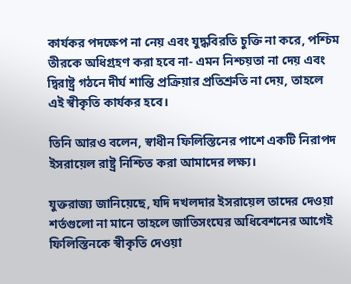কার্যকর পদক্ষেপ না নেয় এবং যুদ্ধবিরতি চুক্তি না করে, পশ্চিম তীরকে অধিগ্রহণ করা হবে না- এমন নিশ্চয়তা না দেয় এবং দ্বিরাষ্ট্র গঠনে দীর্ঘ শান্তি প্রক্রিয়ার প্রতিশ্রুতি না দেয়, তাহলে এই স্বীকৃতি কার্যকর হবে।

তিনি আরও বলেন, স্বাধীন ফিলিস্তিনের পাশে একটি নিরাপদ ইসরায়েল রাষ্ট্র নিশ্চিত করা আমাদের লক্ষ্য।

যুক্তরাজ্য জানিয়েছে, যদি দখলদার ইসরায়েল তাদের দেওয়া শর্তগুলো না মানে তাহলে জাতিসংঘের অধিবেশনের আগেই ফিলিস্তিনকে স্বীকৃতি দেওয়া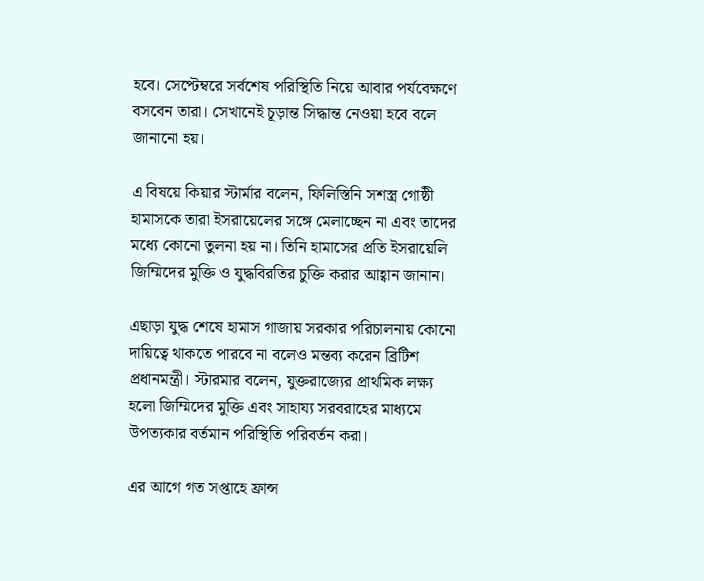হবে। সেপ্টেম্বরে সর্বশেষ পরিস্থিতি নিয়ে আবার পর্যবেক্ষণে বসবেন তারা। সেখানেই চূড়ান্ত সিদ্ধান্ত নেওয়া হবে বলে জানানো হয়।

এ বিষয়ে কিয়ার স্টার্মার বলেন, ফিলিস্তিনি সশস্ত্র গোষ্ঠী হামাসকে তারা ইসরায়েলের সঙ্গে মেলাচ্ছেন না এবং তাদের মধ্যে কোনো তুলনা হয় না। তিনি হামাসের প্রতি ইসরায়েলি জিম্মিদের মুক্তি ও যুদ্ধবিরতির চুক্তি করার আহ্বান জানান।

এছাড়া যুদ্ধ শেষে হামাস গাজায় সরকার পরিচালনায় কোনো দায়িত্বে থাকতে পারবে না বলেও মন্তব্য করেন ব্রিটিশ প্রধানমন্ত্রী। স্টারমার বলেন, যুক্তরাজ্যের প্রাথমিক লক্ষ্য হলো জিম্মিদের মুক্তি এবং সাহায্য সরবরাহের মাধ্যমে উপত্যকার বর্তমান পরিস্থিতি পরিবর্তন করা।

এর আগে গত সপ্তাহে ফ্রান্স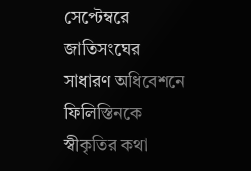সেপ্টেম্বরে জাতিসংঘের সাধারণ অধিবেশনে ফিলিস্তিনকে স্বীকৃতির কথা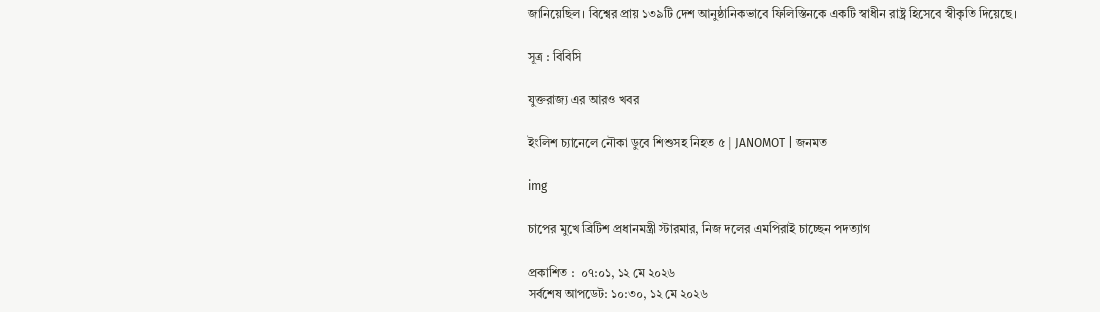জানিয়েছিল। বিশ্বের প্রায় ১৩৯টি দেশ আনুষ্ঠানিকভাবে ফিলিস্তিনকে একটি স্বাধীন রাষ্ট্র হিসেবে স্বীকৃতি দিয়েছে।

সূত্র : বিবিসি

যুক্তরাজ্য এর আরও খবর

ইংলিশ চ্যানেলে নৌকা ডুবে শিশুসহ নিহত ৫ | JANOMOT | জনমত

img

চাপের মুখে ব্রিটিশ প্রধানমন্ত্রী স্টারমার, নিজ দলের এমপিরাই চাচ্ছেন পদত্যাগ

প্রকাশিত :  ০৭:০১, ১২ মে ২০২৬
সর্বশেষ আপডেট: ১০:৩০, ১২ মে ২০২৬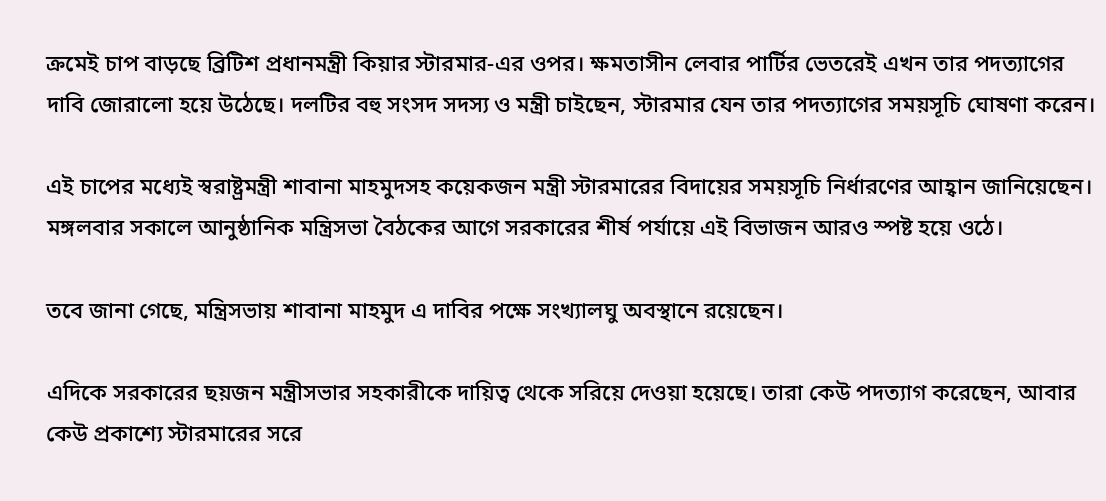ক্রমেই চাপ বাড়ছে ব্রিটিশ প্রধানমন্ত্রী কিয়ার স্টারমার-এর ওপর। ক্ষমতাসীন লেবার পার্টির ভেতরেই এখন তার পদত্যাগের দাবি জোরালো হয়ে উঠেছে। দলটির বহু সংসদ সদস্য ও মন্ত্রী চাইছেন, স্টারমার যেন তার পদত্যাগের সময়সূচি ঘোষণা করেন।

এই চাপের মধ্যেই স্বরাষ্ট্রমন্ত্রী শাবানা মাহমুদসহ কয়েকজন মন্ত্রী স্টারমারের বিদায়ের সময়সূচি নির্ধারণের আহ্বান জানিয়েছেন। মঙ্গলবার সকালে আনুষ্ঠানিক মন্ত্রিসভা বৈঠকের আগে সরকারের শীর্ষ পর্যায়ে এই বিভাজন আরও স্পষ্ট হয়ে ওঠে।

তবে জানা গেছে, মন্ত্রিসভায় শাবানা মাহমুদ এ দাবির পক্ষে সংখ্যালঘু অবস্থানে রয়েছেন।

এদিকে সরকারের ছয়জন মন্ত্রীসভার সহকারীকে দায়িত্ব থেকে সরিয়ে দেওয়া হয়েছে। তারা কেউ পদত্যাগ করেছেন, আবার কেউ প্রকাশ্যে স্টারমারের সরে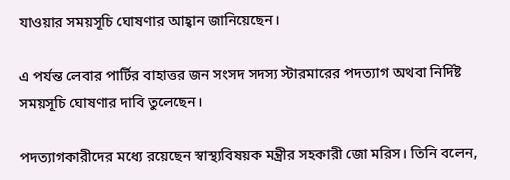যাওয়ার সময়সূচি ঘোষণার আহ্বান জানিয়েছেন।

এ পর্যন্ত লেবার পার্টির বাহাত্তর জন সংসদ সদস্য স্টারমারের পদত্যাগ অথবা নির্দিষ্ট সময়সূচি ঘোষণার দাবি তুলেছেন।

পদত্যাগকারীদের মধ্যে রয়েছেন স্বাস্থ্যবিষয়ক মন্ত্রীর সহকারী জো মরিস। তিনি বলেন,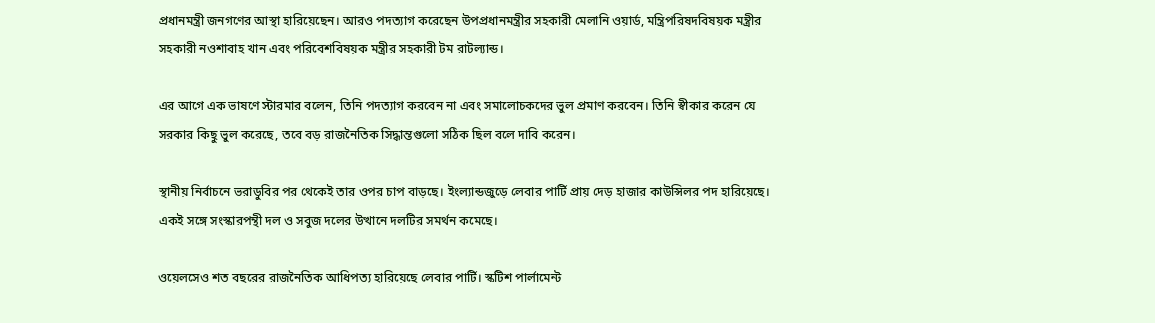প্রধানমন্ত্রী জনগণের আস্থা হারিয়েছেন। আরও পদত্যাগ করেছেন উপপ্রধানমন্ত্রীর সহকারী মেলানি ওয়ার্ড, মন্ত্রিপরিষদবিষয়ক মন্ত্রীর সহকারী নওশাবাহ খান এবং পরিবেশবিষয়ক মন্ত্রীর সহকারী টম রাটল্যান্ড।

এর আগে এক ভাষণে স্টারমার বলেন, তিনি পদত্যাগ করবেন না এবং সমালোচকদের ভুল প্রমাণ করবেন। তিনি স্বীকার করেন যে সরকার কিছু ভুল করেছে, তবে বড় রাজনৈতিক সিদ্ধান্তগুলো সঠিক ছিল বলে দাবি করেন।

স্থানীয় নির্বাচনে ভরাডুবির পর থেকেই তার ওপর চাপ বাড়ছে। ইংল্যান্ডজুড়ে লেবার পার্টি প্রায় দেড় হাজার কাউন্সিলর পদ হারিয়েছে। একই সঙ্গে সংস্কারপন্থী দল ও সবুজ দলের উত্থানে দলটির সমর্থন কমেছে।

ওয়েলসেও শত বছরের রাজনৈতিক আধিপত্য হারিয়েছে লেবার পার্টি। স্কটিশ পার্লামেন্ট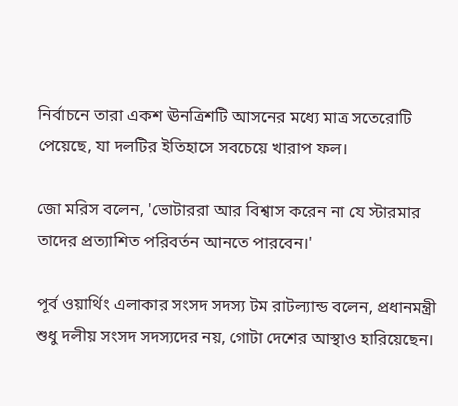নির্বাচনে তারা একশ ঊনত্রিশটি আসনের মধ্যে মাত্র সতেরোটি পেয়েছে, যা দলটির ইতিহাসে সবচেয়ে খারাপ ফল।

জো মরিস বলেন, 'ভোটাররা আর বিশ্বাস করেন না যে স্টারমার তাদের প্রত্যাশিত পরিবর্তন আনতে পারবেন।'

পূর্ব ওয়ার্থিং এলাকার সংসদ সদস্য টম রাটল্যান্ড বলেন, প্রধানমন্ত্রী শুধু দলীয় সংসদ সদস্যদের নয়, গোটা দেশের আস্থাও হারিয়েছেন।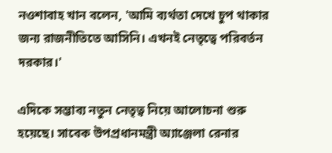নওশাবাহ খান বলেন, 'আমি ব্যর্থতা দেখে চুপ থাকার জন্য রাজনীতিতে আসিনি। এখনই নেতৃত্বে পরিবর্তন দরকার।'

এদিকে সম্ভাব্য নতুন নেতৃত্ব নিয়ে আলোচনা শুরু হয়েছে। সাবেক উপপ্রধানমন্ত্রী অ্যাঞ্জেলা রেনার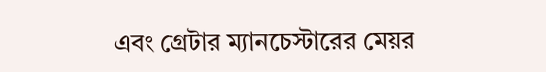এবং গ্রেটার ম্যানচেস্টারের মেয়র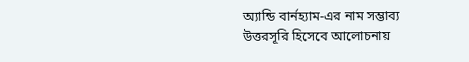অ্যান্ডি বার্নহ্যাম-এর নাম সম্ভাব্য উত্তরসূরি হিসেবে আলোচনায়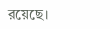রয়েছে।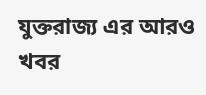যুক্তরাজ্য এর আরও খবর